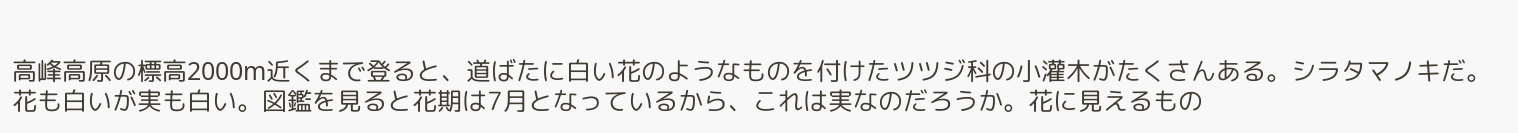高峰高原の標高2000m近くまで登ると、道ばたに白い花のようなものを付けたツツジ科の小灌木がたくさんある。シラタマノキだ。花も白いが実も白い。図鑑を見ると花期は7月となっているから、これは実なのだろうか。花に見えるもの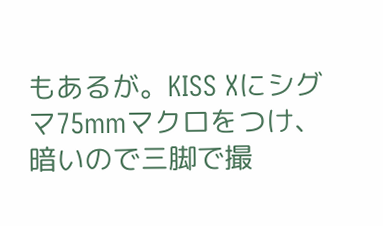もあるが。KISS Xにシグマ75mmマクロをつけ、暗いので三脚で撮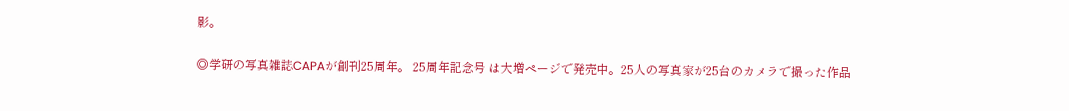影。

◎学研の写真雑誌CAPAが創刊25周年。 25周年記念号 は大増ページで発売中。25人の写真家が25台のカメラで撮った作品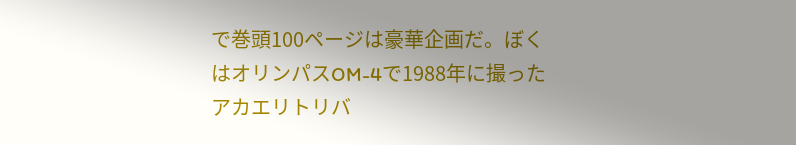で巻頭100ページは豪華企画だ。ぼくはオリンパスOM-4で1988年に撮ったアカエリトリバ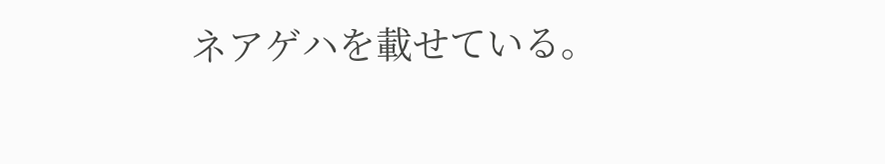ネアゲハを載せている。